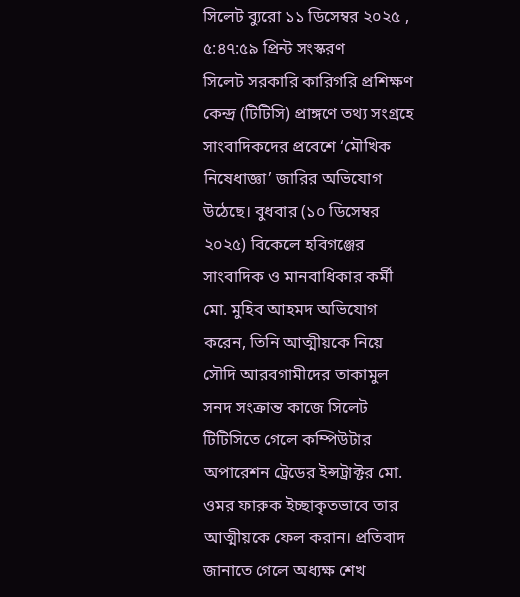সিলেট ব্যুরো ১১ ডিসেম্বর ২০২৫ , ৫:৪৭:৫৯ প্রিন্ট সংস্করণ
সিলেট সরকারি কারিগরি প্রশিক্ষণ কেন্দ্র (টিটিসি) প্রাঙ্গণে তথ্য সংগ্রহে সাংবাদিকদের প্রবেশে ‘মৌখিক নিষেধাজ্ঞা’ জারির অভিযোগ উঠেছে। বুধবার (১০ ডিসেম্বর ২০২৫) বিকেলে হবিগঞ্জের সাংবাদিক ও মানবাধিকার কর্মী মো. মুহিব আহমদ অভিযোগ করেন, তিনি আত্মীয়কে নিয়ে সৌদি আরবগামীদের তাকামুল সনদ সংক্রান্ত কাজে সিলেট টিটিসিতে গেলে কম্পিউটার অপারেশন ট্রেডের ইন্সট্রাক্টর মো. ওমর ফারুক ইচ্ছাকৃতভাবে তার আত্মীয়কে ফেল করান। প্রতিবাদ জানাতে গেলে অধ্যক্ষ শেখ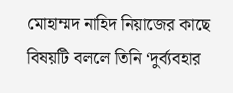মোহাম্মদ নাহিদ নিয়াজের কাছে বিষয়টি বললে তিনি ‘দুর্ব্যবহার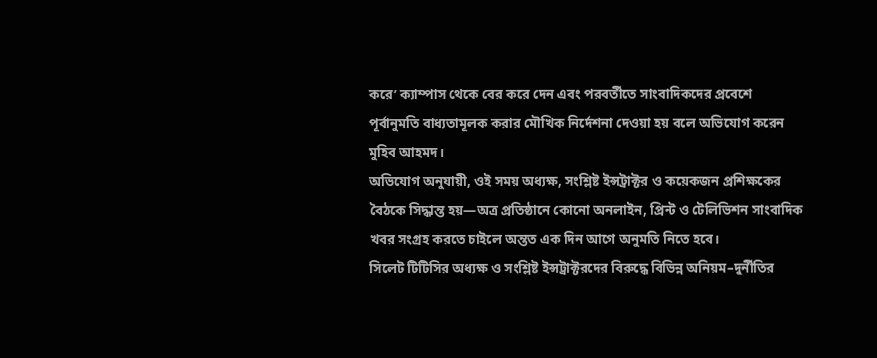করে’ ক্যাম্পাস থেকে বের করে দেন এবং পরবর্তীতে সাংবাদিকদের প্রবেশে পূর্বানুমতি বাধ্যতামূলক করার মৌখিক নির্দেশনা দেওয়া হয় বলে অভিযোগ করেন মুহিব আহমদ।
অভিযোগ অনুযায়ী, ওই সময় অধ্যক্ষ, সংশ্লিষ্ট ইন্সট্রাক্টর ও কয়েকজন প্রশিক্ষকের বৈঠকে সিদ্ধান্ত হয়—অত্র প্রতিষ্ঠানে কোনো অনলাইন, প্রিন্ট ও টেলিভিশন সাংবাদিক খবর সংগ্রহ করতে চাইলে অন্তত এক দিন আগে অনুমতি নিতে হবে।
সিলেট টিটিসির অধ্যক্ষ ও সংশ্লিষ্ট ইন্সট্রাক্টরদের বিরুদ্ধে বিভিন্ন অনিয়ম–দুর্নীতির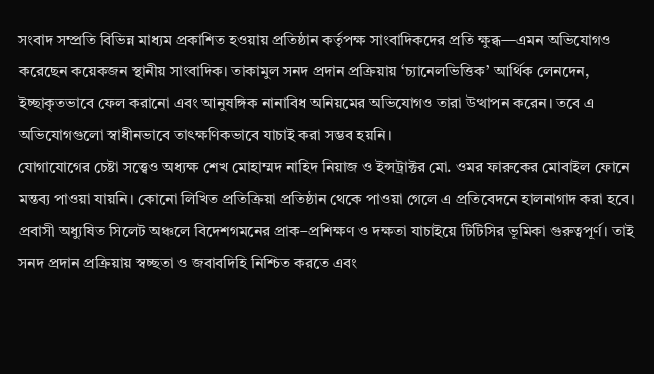সংবাদ সম্প্রতি বিভিন্ন মাধ্যম প্রকাশিত হওয়ায় প্রতিষ্ঠান কর্তৃপক্ষ সাংবাদিকদের প্রতি ক্ষুব্ধ—এমন অভিযোগও করেছেন কয়েকজন স্থানীয় সাংবাদিক। তাকামুল সনদ প্রদান প্রক্রিয়ায় ‘চ্যানেলভিত্তিক’ আর্থিক লেনদেন, ইচ্ছাকৃতভাবে ফেল করানো এবং আনুষঙ্গিক নানাবিধ অনিয়মের অভিযোগও তারা উত্থাপন করেন। তবে এ অভিযোগগুলো স্বাধীনভাবে তাৎক্ষণিকভাবে যাচাই করা সম্ভব হয়নি।
যোগাযোগের চেষ্টা সত্ত্বেও অধ্যক্ষ শেখ মোহাম্মদ নাহিদ নিয়াজ ও ইন্সট্রাক্টর মো. ওমর ফারুকের মোবাইল ফোনে মন্তব্য পাওয়া যায়নি। কোনো লিখিত প্রতিক্রিয়া প্রতিষ্ঠান থেকে পাওয়া গেলে এ প্রতিবেদনে হালনাগাদ করা হবে।
প্রবাসী অধ্যুষিত সিলেট অঞ্চলে বিদেশগমনের প্রাক–প্রশিক্ষণ ও দক্ষতা যাচাইয়ে টিটিসির ভূমিকা গুরুত্বপূর্ণ। তাই সনদ প্রদান প্রক্রিয়ায় স্বচ্ছতা ও জবাবদিহি নিশ্চিত করতে এবং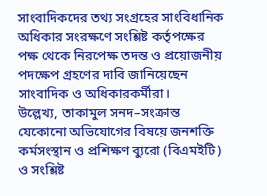সাংবাদিকদের তথ্য সংগ্রহের সাংবিধানিক অধিকার সংরক্ষণে সংশ্লিষ্ট কর্তৃপক্ষের পক্ষ থেকে নিরপেক্ষ তদন্ত ও প্রয়োজনীয় পদক্ষেপ গ্রহণের দাবি জানিয়েছেন সাংবাদিক ও অধিকারকর্মীরা।
উল্লেখ্য, তাকামুল সনদ–সংক্রান্ত যেকোনো অভিযোগের বিষয়ে জনশক্তি কর্মসংস্থান ও প্রশিক্ষণ ব্যুরো (বিএমইটি) ও সংশ্লিষ্ট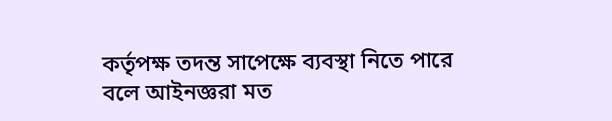কর্তৃপক্ষ তদন্ত সাপেক্ষে ব্যবস্থা নিতে পারে বলে আইনজ্ঞরা মত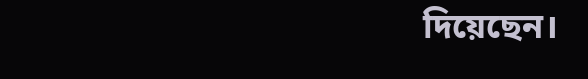দিয়েছেন।